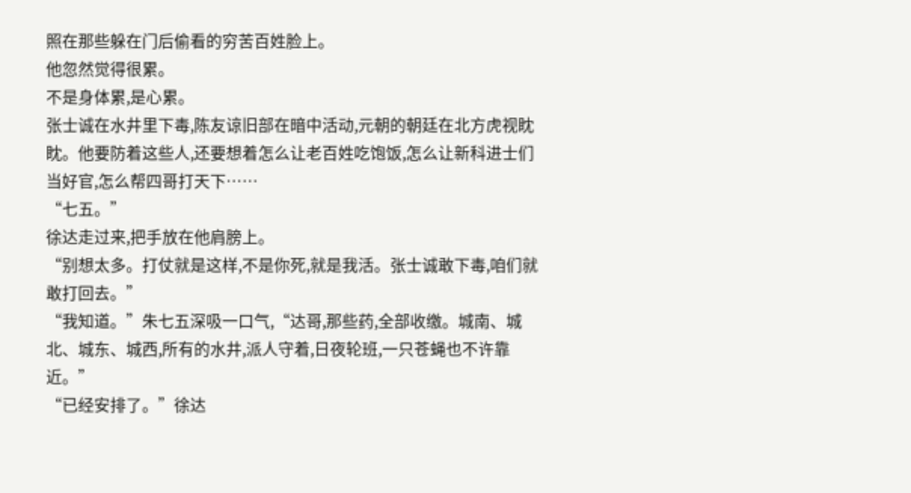照在那些躲在门后偷看的穷苦百姓脸上。
他忽然觉得很累。
不是身体累,是心累。
张士诚在水井里下毒,陈友谅旧部在暗中活动,元朝的朝廷在北方虎视眈眈。他要防着这些人,还要想着怎么让老百姓吃饱饭,怎么让新科进士们当好官,怎么帮四哥打天下……
“七五。”
徐达走过来,把手放在他肩膀上。
“别想太多。打仗就是这样,不是你死,就是我活。张士诚敢下毒,咱们就敢打回去。”
“我知道。”朱七五深吸一口气,“达哥,那些药,全部收缴。城南、城北、城东、城西,所有的水井,派人守着,日夜轮班,一只苍蝇也不许靠近。”
“已经安排了。”徐达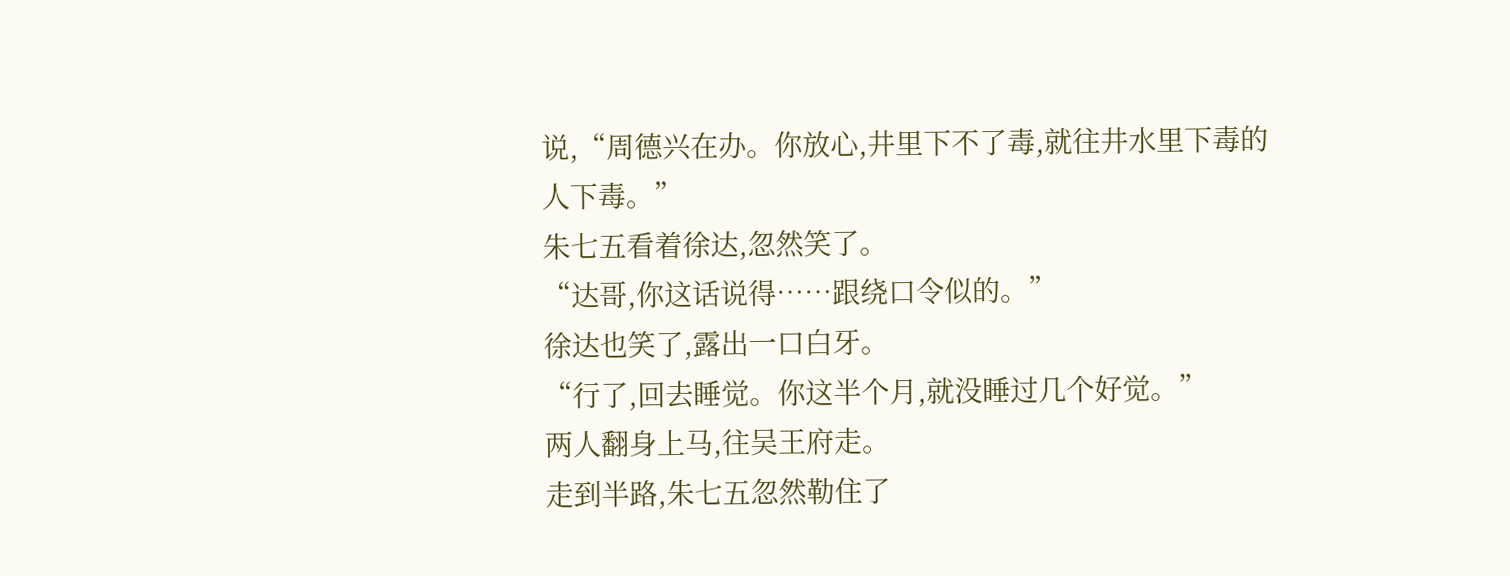说,“周德兴在办。你放心,井里下不了毒,就往井水里下毒的人下毒。”
朱七五看着徐达,忽然笑了。
“达哥,你这话说得……跟绕口令似的。”
徐达也笑了,露出一口白牙。
“行了,回去睡觉。你这半个月,就没睡过几个好觉。”
两人翻身上马,往吴王府走。
走到半路,朱七五忽然勒住了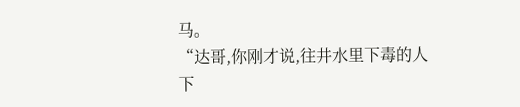马。
“达哥,你刚才说,往井水里下毒的人下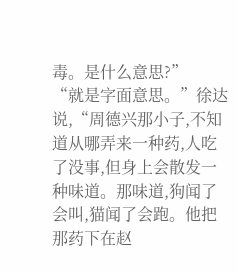毒。是什么意思?”
“就是字面意思。”徐达说,“周德兴那小子,不知道从哪弄来一种药,人吃了没事,但身上会散发一种味道。那味道,狗闻了会叫,猫闻了会跑。他把那药下在赵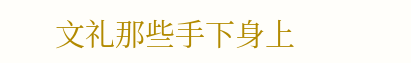文礼那些手下身上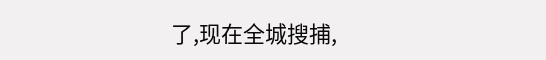了,现在全城搜捕,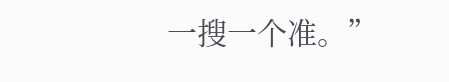一搜一个准。”